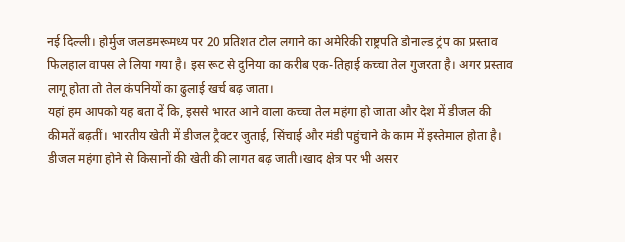नई दिल्ली। होर्मुज जलडमरूमध्य पर 20 प्रतिशत टोल लगाने का अमेरिकी राष्ट्रपति डोनाल्ड ट्रंप का प्रस्ताव फिलहाल वापस ले लिया गया है। इस रूट से दुनिया का करीब एक-तिहाई कच्चा तेल गुजरता है। अगर प्रस्ताव लागू होता तो तेल कंपनियों का ढुलाई खर्च बढ़ जाता।
यहां हम आपको यह बता दें कि, इससे भारत आने वाला कच्चा तेल महंगा हो जाता और देश में डीजल की कीमतें बढ़तीं। भारतीय खेती में डीजल ट्रैक्टर जुताई, सिंचाई और मंडी पहुंचाने के काम में इस्तेमाल होता है। डीजल महंगा होने से किसानों की खेती की लागत बढ़ जाती।खाद क्षेत्र पर भी असर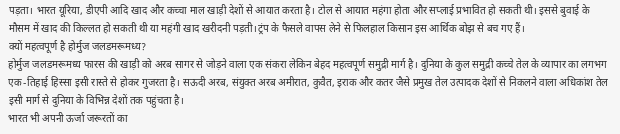पड़ता। भारत यूरिया, डीएपी आदि खाद और कच्चा माल खाड़ी देशों से आयात करता है। टोल से आयात महंगा होता और सप्लाई प्रभावित हो सकती थी। इससे बुवाई के मौसम में खाद की किल्लत हो सकती थी या महंगी खाद खरीदनी पड़ती।ट्रंप के फैसले वापस लेने से फिलहाल किसान इस आर्थिक बोझ से बच गए हैं।
क्यों महत्वपूर्ण है होर्मुज जलडमरूमध्य?
होर्मुज जलडमरूमध्य फारस की खाड़ी को अरब सागर से जोड़ने वाला एक संकरा लेकिन बेहद महत्वपूर्ण समुद्री मार्ग है। दुनिया के कुल समुद्री कच्चे तेल के व्यापार का लगभग एक-तिहाई हिस्सा इसी रास्ते से होकर गुजरता है। सऊदी अरब, संयुक्त अरब अमीरात, कुवैत, इराक और कतर जैसे प्रमुख तेल उत्पादक देशों से निकलने वाला अधिकांश तेल इसी मार्ग से दुनिया के विभिन्न देशों तक पहुंचता है।
भारत भी अपनी ऊर्जा जरूरतों का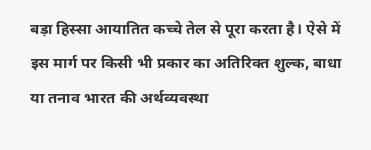बड़ा हिस्सा आयातित कच्चे तेल से पूरा करता है। ऐसे में इस मार्ग पर किसी भी प्रकार का अतिरिक्त शुल्क, बाधा या तनाव भारत की अर्थव्यवस्था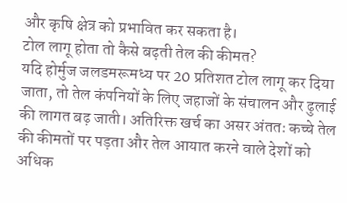और कृषि क्षेत्र को प्रभावित कर सकता है।
टोल लागू होता तो कैसे बढ़ती तेल की कीमत?
यदि होर्मुज जलडमरूमध्य पर 20 प्रतिशत टोल लागू कर दिया जाता, तो तेल कंपनियों के लिए जहाजों के संचालन और ढुलाई की लागत बढ़ जाती। अतिरिक्त खर्च का असर अंततः कच्चे तेल की कीमतों पर पड़ता और तेल आयात करने वाले देशों को अधिक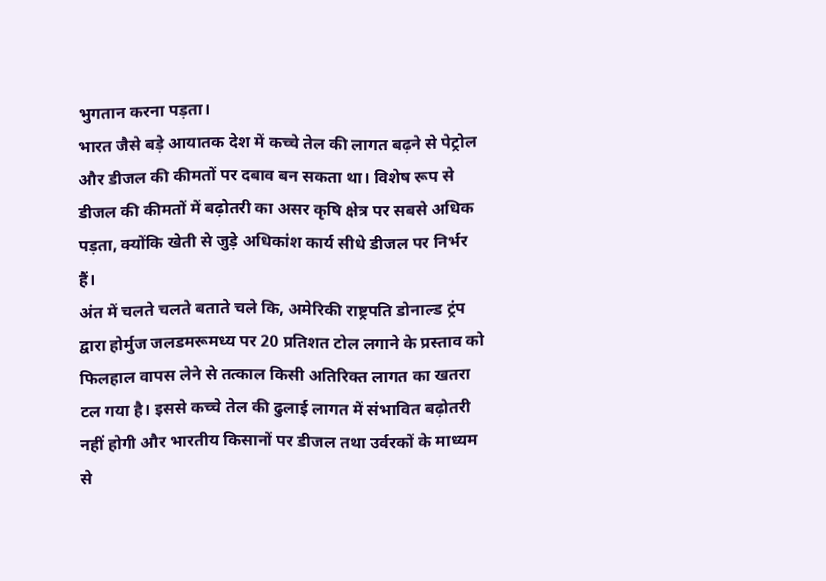भुगतान करना पड़ता।
भारत जैसे बड़े आयातक देश में कच्चे तेल की लागत बढ़ने से पेट्रोल और डीजल की कीमतों पर दबाव बन सकता था। विशेष रूप से डीजल की कीमतों में बढ़ोतरी का असर कृषि क्षेत्र पर सबसे अधिक पड़ता, क्योंकि खेती से जुड़े अधिकांश कार्य सीधे डीजल पर निर्भर हैं।
अंत में चलते चलते बताते चले कि, अमेरिकी राष्ट्रपति डोनाल्ड ट्रंप द्वारा होर्मुज जलडमरूमध्य पर 20 प्रतिशत टोल लगाने के प्रस्ताव को फिलहाल वापस लेने से तत्काल किसी अतिरिक्त लागत का खतरा टल गया है। इससे कच्चे तेल की ढुलाई लागत में संभावित बढ़ोतरी नहीं होगी और भारतीय किसानों पर डीजल तथा उर्वरकों के माध्यम से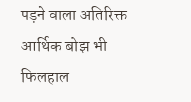पड़ने वाला अतिरिक्त आर्थिक बोझ भी फिलहाल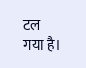टल गया है।